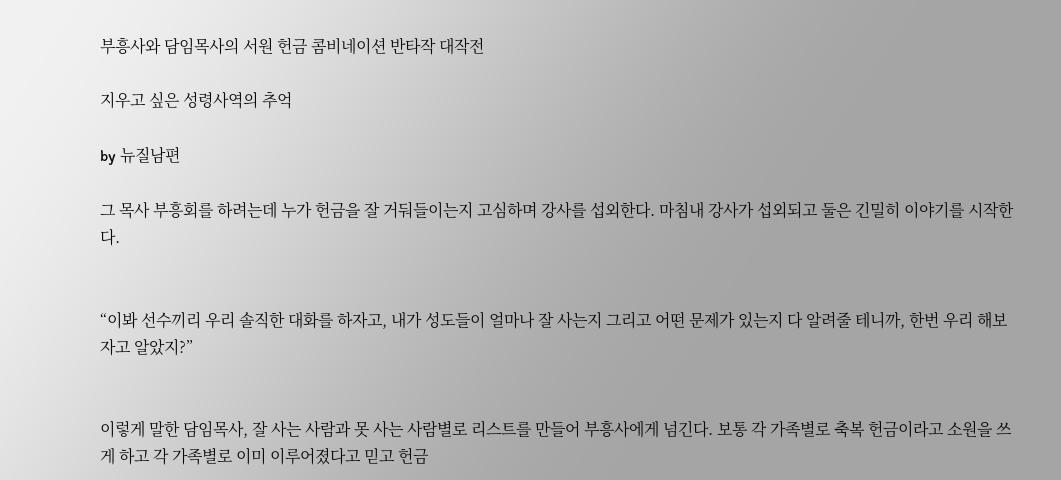부흥사와 담임목사의 서원 헌금 콤비네이션 반타작 대작전

지우고 싶은 성령사역의 추억

by 뉴질남편

그 목사 부흥회를 하려는데 누가 헌금을 잘 거둬들이는지 고심하며 강사를 섭외한다. 마침내 강사가 섭외되고 둘은 긴밀히 이야기를 시작한다.


“이봐 선수끼리 우리 솔직한 대화를 하자고, 내가 성도들이 얼마나 잘 사는지 그리고 어떤 문제가 있는지 다 알려줄 테니까, 한번 우리 해보자고 알았지?”


이렇게 말한 담임목사, 잘 사는 사람과 못 사는 사람별로 리스트를 만들어 부흥사에게 넘긴다. 보통 각 가족별로 축복 헌금이라고 소원을 쓰게 하고 각 가족별로 이미 이루어졌다고 믿고 헌금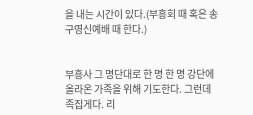을 내는 시간이 있다.(부흥회 때 혹은 송구영신예배 때 한다.)


부흥사 그 명단대로 한 명 한 명 강단에 올라온 가족을 위해 기도한다. 그런데 족집게다. 리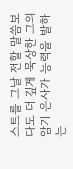스트를 그날 전할 말씀보다도 더 깊게 묵상한 그의 암기 은사가 능력을 발하는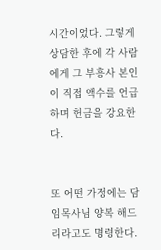시간이었다. 그렇게 상담한 후에 각 사람에게 그 부흥사 본인이 직접 액수를 언급하며 헌금을 강요한다.


또 어떤 가정에는 담임목사님 양복 해드리라고도 명령한다.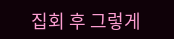집회 후 그렇게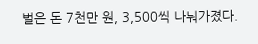벌은 돈 7천만 원, 3,500씩 나눠가졌다.